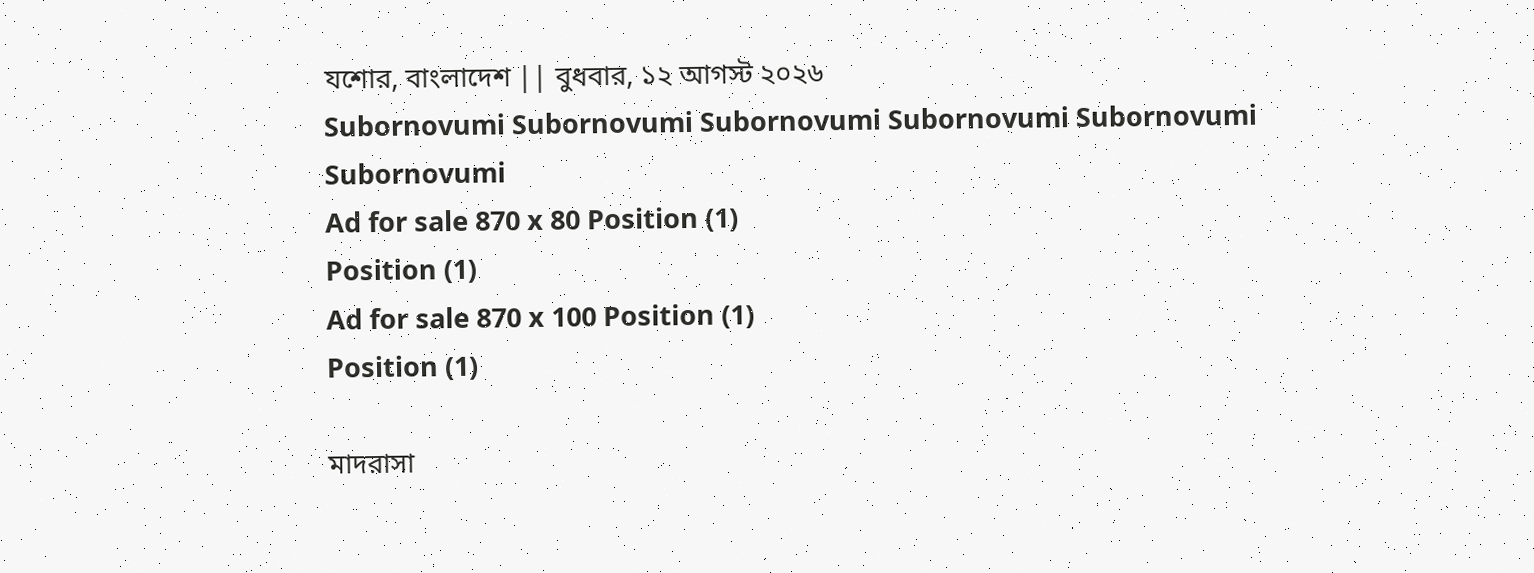যশোর, বাংলাদেশ || বুধবার, ১২ আগস্ট ২০২৬
Subornovumi Subornovumi Subornovumi Subornovumi Subornovumi Subornovumi
Ad for sale 870 x 80 Position (1)
Position (1)
Ad for sale 870 x 100 Position (1)
Position (1)

মাদরাসা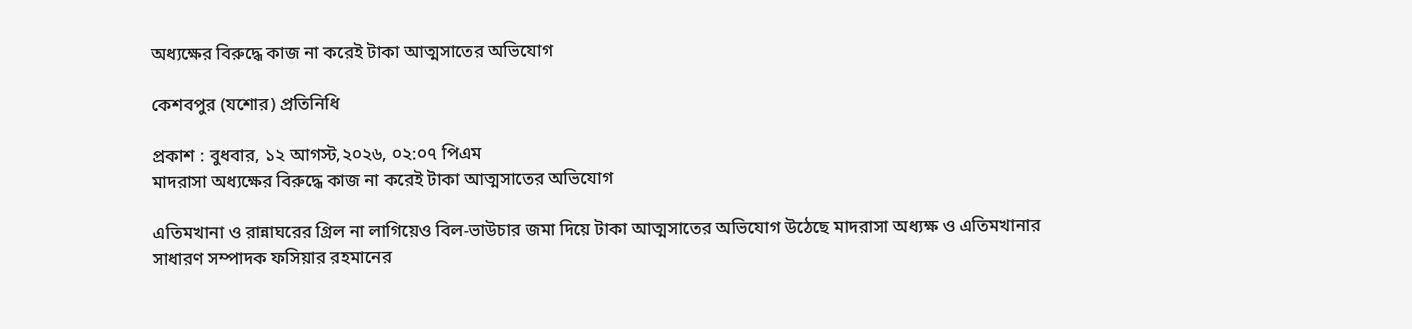অধ্যক্ষের বিরুদ্ধে কাজ না করেই টাকা আত্মসাতের অভিযোগ

কেশবপুর (যশোর) প্রতিনিধি

প্রকাশ : বুধবার, ১২ আগস্ট,২০২৬, ০২:০৭ পিএম
মাদরাসা অধ্যক্ষের বিরুদ্ধে কাজ না করেই টাকা আত্মসাতের অভিযোগ

এতিমখানা ও রান্নাঘরের গ্রিল না লাগিয়েও বিল-ভাউচার জমা দিয়ে টাকা আত্মসাতের অভিযোগ উঠেছে মাদরাসা অধ্যক্ষ ও এতিমখানার সাধারণ সম্পাদক ফসিয়ার রহমানের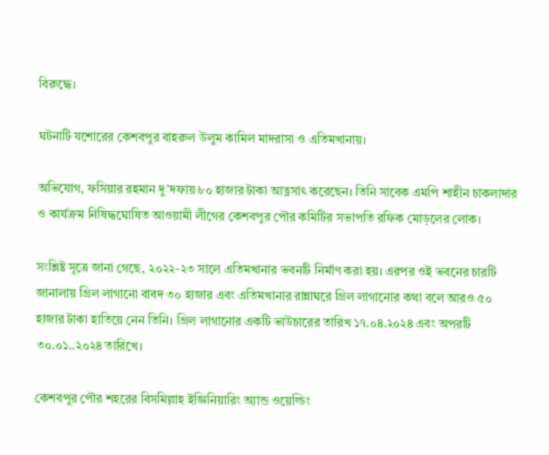বিরুদ্ধে।

ঘটনাটি যশোরের কেশবপুর বাহরুল উলুম কামিল মাদরাসা ও এতিমখানায়।

অভিযোগ, ফসিয়ার রহমান দু’দফায় ৮০ হাজার টাকা আত্নসাৎ করেছেন। তিনি সাবেক এমপি শাহীন চাকলাদার ও কার্যক্রম নিষিদ্ধঘোষিত আওয়ামী লীগের কেশবপুর পৌর কমিটির সভাপতি রফিক মোড়লের লোক।

সংশ্লিষ্ট সূত্রে জানা গেছে, ২০২২-২৩ সালে এতিমখানার ভবনটি নির্মাণ করা হয়। এরপর ওই ভবনের চারটি জানালায় গ্রিল লাগানো বাবদ ৩০ হাজার এবং এতিমখানার রান্নাঘরে গ্রিল লাগানোর কথা বলে আরও ৫০ হাজার টাকা হাতিয়ে নেন তিনি। গ্রিল লাগানোর একটি ভাউচারের তারিখ ১৭.০৪.২০২৪ এবং অপরটি ৩০.০১..২০২৪ তারিখে।

কেশবপুর পৌর শহরের বিসমিল্লাহ ইজ্ঞিনিয়ারিং অ্যান্ড ওয়েল্ডিং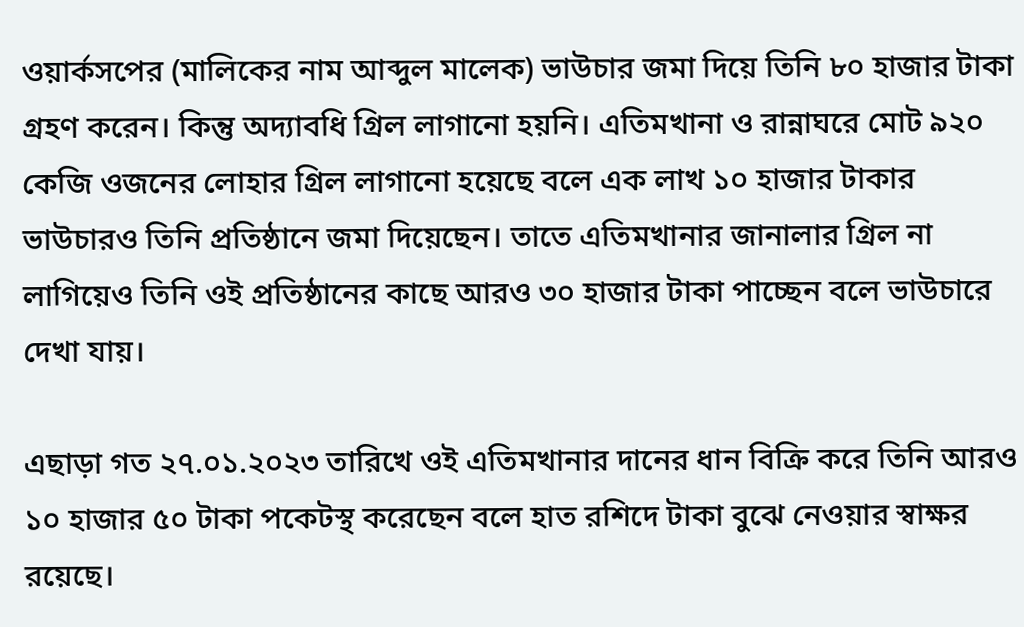ওয়ার্কসপের (মালিকের নাম আব্দুল মালেক) ভাউচার জমা দিয়ে তিনি ৮০ হাজার টাকা গ্রহণ করেন। কিন্তু অদ্যাবধি গ্রিল লাগানো হয়নি। এতিমখানা ও রান্নাঘরে মোট ৯২০ কেজি ওজনের লোহার গ্রিল লাগানো হয়েছে বলে এক লাখ ১০ হাজার টাকার ভাউচারও তিনি প্রতিষ্ঠানে জমা দিয়েছেন। তাতে এতিমখানার জানালার গ্রিল না লাগিয়েও তিনি ওই প্রতিষ্ঠানের কাছে আরও ৩০ হাজার টাকা পাচ্ছেন বলে ভাউচারে দেখা যায়।

এছাড়া গত ২৭.০১.২০২৩ তারিখে ওই এতিমখানার দানের ধান বিক্রি করে তিনি আরও ১০ হাজার ৫০ টাকা পকেটস্থ করেছেন বলে হাত রশিদে টাকা বুঝে নেওয়ার স্বাক্ষর রয়েছে।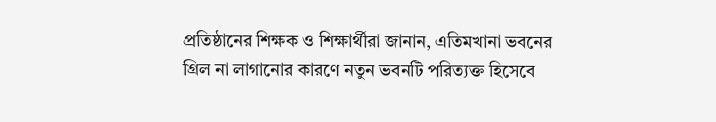প্রতিষ্ঠানের শিক্ষক ও শিক্ষার্থীরা জানান, এতিমখানা ভবনের গ্রিল না লাগানোর কারণে নতুন ভবনটি পরিত্যক্ত হিসেবে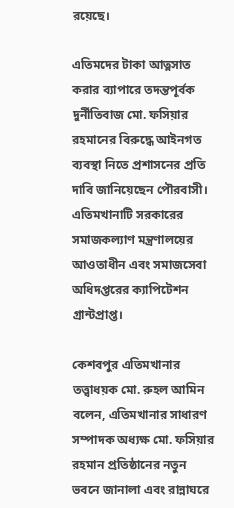রয়েছে।

এতিমদের টাকা আত্নসাত করার ব্যাপারে তদন্তপূর্বক দুর্নীতিবাজ মো. ফসিয়ার রহমানের বিরুদ্ধে আইনগত ব্যবস্থা নিতে প্রশাসনের প্রতি দাবি জানিয়েছেন পৌরবাসী। এতিমখানাটি সরকারের সমাজকল্যাণ মন্ত্রণালয়ের আওতাধীন এবং সমাজসেবা অধিদপ্তরের ক্যাপিটেশন গ্রান্টপ্রাপ্ত।

কেশবপুর এতিমখানার তত্ত্বাধয়ক মো. রুহল আমিন বলেন, এতিমখানার সাধারণ সম্পাদক অধ্যক্ষ মো. ফসিয়ার রহমান প্রতিষ্ঠানের নতুন ভবনে জানালা এবং রান্নাঘরে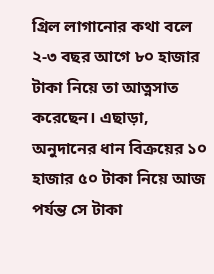গ্রিল লাগানোর কথা বলে ২-৩ বছর আগে ৮০ হাজার টাকা নিয়ে তা আত্নসাত করেছেন। এছাড়া, অনুদানের ধান বিক্রয়ের ১০ হাজার ৫০ টাকা নিয়ে আজ পর্যন্ত সে টাকা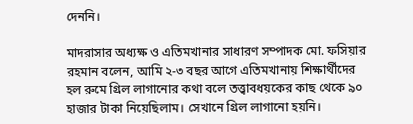দেননি।

মাদরাসার অধ্যক্ষ ও এতিমখানার সাধারণ সম্পাদক মো. ফসিয়ার রহমান বলেন, আমি ২-৩ বছর আগে এতিমখানায় শিক্ষার্থীদের হল রুমে গ্রিল লাগানোর কথা বলে তত্ত্বাবধয়কের কাছ থেকে ৯০ হাজার টাকা নিয়েছিলাম। সেখানে গ্রিল লাগানো হয়নি।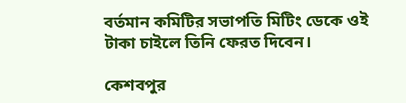বর্তমান কমিটির সভাপতি মিটিং ডেকে ওই টাকা চাইলে তিনি ফেরত দিবেন।

কেশবপুর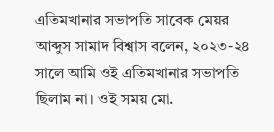এতিমখানার সভাপতি সাবেক মেয়র আব্দুস সামাদ বিশ্বাস বলেন, ২০২৩-২৪ সালে আমি ওই এতিমখানার সভাপতি ছিলাম না। ওই সময় মো.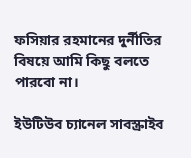ফসিয়ার রহমানের দুর্নীতির বিষয়ে আমি কিছু বলতে পারবো না।

ইউটিউব চ্যানেল সাবস্ক্রাইব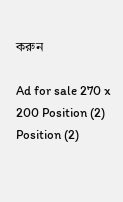করুন

Ad for sale 270 x 200 Position (2)
Position (2)